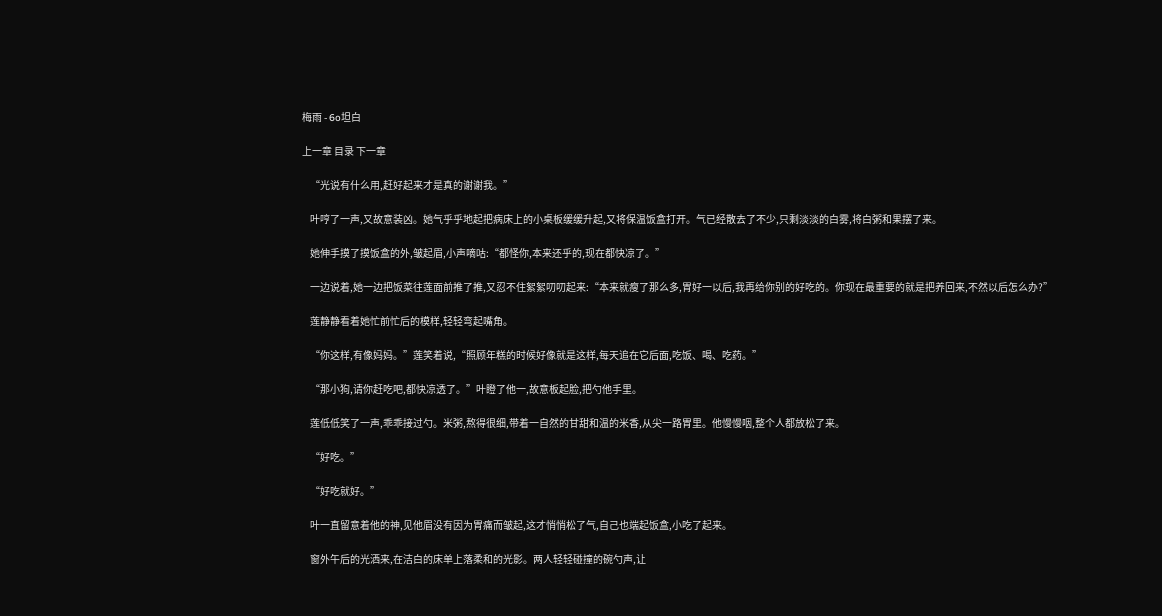梅雨 - 6o坦白

上一章 目录 下一章

    “光说有什么用,赶好起来才是真的谢谢我。”

    叶哼了一声,又故意装凶。她气乎乎地起把病床上的小桌板缓缓升起,又将保温饭盒打开。气已经散去了不少,只剩淡淡的白雾,将白粥和果摆了来。

    她伸手摸了摸饭盒的外,皱起眉,小声嘀咕:“都怪你,本来还乎的,现在都快凉了。”

    一边说着,她一边把饭菜往莲面前推了推,又忍不住絮絮叨叨起来:“本来就瘦了那么多,胃好一以后,我再给你别的好吃的。你现在最重要的就是把养回来,不然以后怎么办?”

    莲静静看着她忙前忙后的模样,轻轻弯起嘴角。

    “你这样,有像妈妈。”莲笑着说,“照顾年糕的时候好像就是这样,每天追在它后面,吃饭、喝、吃药。”

    “那小狗,请你赶吃吧,都快凉透了。”叶瞪了他一,故意板起脸,把勺他手里。

    莲低低笑了一声,乖乖接过勺。米粥,熬得很细,带着一自然的甘甜和温的米香,从尖一路胃里。他慢慢咽,整个人都放松了来。

    “好吃。”

    “好吃就好。”

    叶一直留意着他的神,见他眉没有因为胃痛而皱起,这才悄悄松了气,自己也端起饭盒,小吃了起来。

    窗外午后的光洒来,在洁白的床单上落柔和的光影。两人轻轻碰撞的碗勺声,让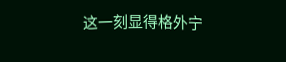这一刻显得格外宁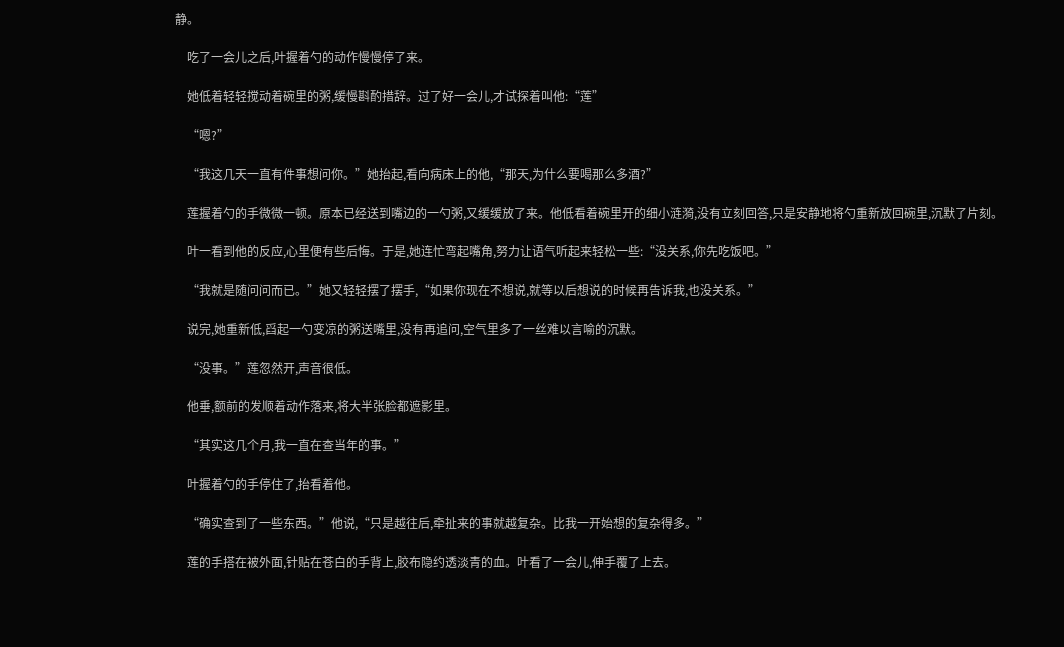静。

    吃了一会儿之后,叶握着勺的动作慢慢停了来。

    她低着轻轻搅动着碗里的粥,缓慢斟酌措辞。过了好一会儿,才试探着叫他:“莲”

    “嗯?”

    “我这几天一直有件事想问你。”她抬起,看向病床上的他,“那天,为什么要喝那么多酒?”

    莲握着勺的手微微一顿。原本已经送到嘴边的一勺粥,又缓缓放了来。他低看着碗里开的细小涟漪,没有立刻回答,只是安静地将勺重新放回碗里,沉默了片刻。

    叶一看到他的反应,心里便有些后悔。于是,她连忙弯起嘴角,努力让语气听起来轻松一些:“没关系,你先吃饭吧。”

    “我就是随问问而已。”她又轻轻摆了摆手,“如果你现在不想说,就等以后想说的时候再告诉我,也没关系。”

    说完,她重新低,舀起一勺变凉的粥送嘴里,没有再追问,空气里多了一丝难以言喻的沉默。

    “没事。”莲忽然开,声音很低。

    他垂,额前的发顺着动作落来,将大半张脸都遮影里。

    “其实这几个月,我一直在查当年的事。”

    叶握着勺的手停住了,抬看着他。

    “确实查到了一些东西。”他说,“只是越往后,牵扯来的事就越复杂。比我一开始想的复杂得多。”

    莲的手搭在被外面,针贴在苍白的手背上,胶布隐约透淡青的血。叶看了一会儿,伸手覆了上去。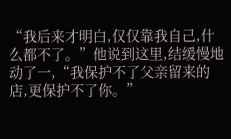“我后来才明白,仅仅靠我自己,什么都不了。”他说到这里,结缓慢地动了一,“我保护不了父亲留来的店,更保护不了你。”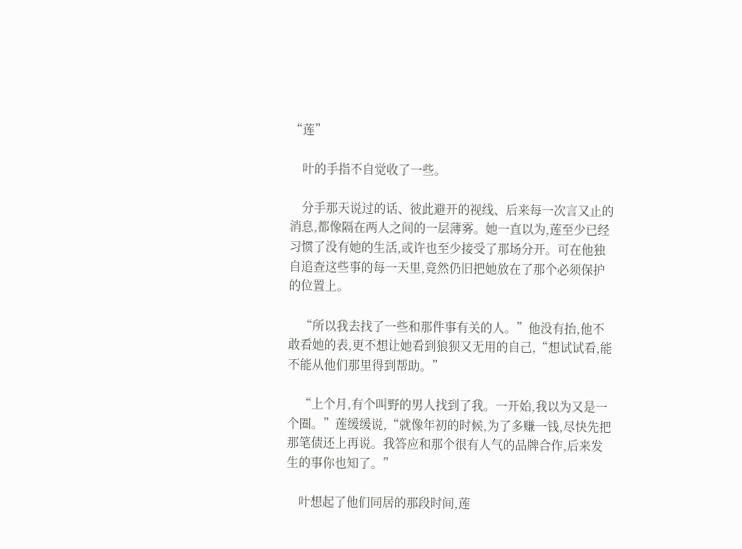“莲”

    叶的手指不自觉收了一些。

    分手那天说过的话、彼此避开的视线、后来每一次言又止的消息,都像隔在两人之间的一层薄雾。她一直以为,莲至少已经习惯了没有她的生活,或许也至少接受了那场分开。可在他独自追查这些事的每一天里,竟然仍旧把她放在了那个必须保护的位置上。

    “所以我去找了一些和那件事有关的人。”他没有抬,他不敢看她的表,更不想让她看到狼狈又无用的自己,“想试试看,能不能从他们那里得到帮助。”

    “上个月,有个叫野的男人找到了我。一开始,我以为又是一个圈。”莲缓缓说,“就像年初的时候,为了多赚一钱,尽快先把那笔债还上再说。我答应和那个很有人气的品牌合作,后来发生的事你也知了。”

    叶想起了他们同居的那段时间,莲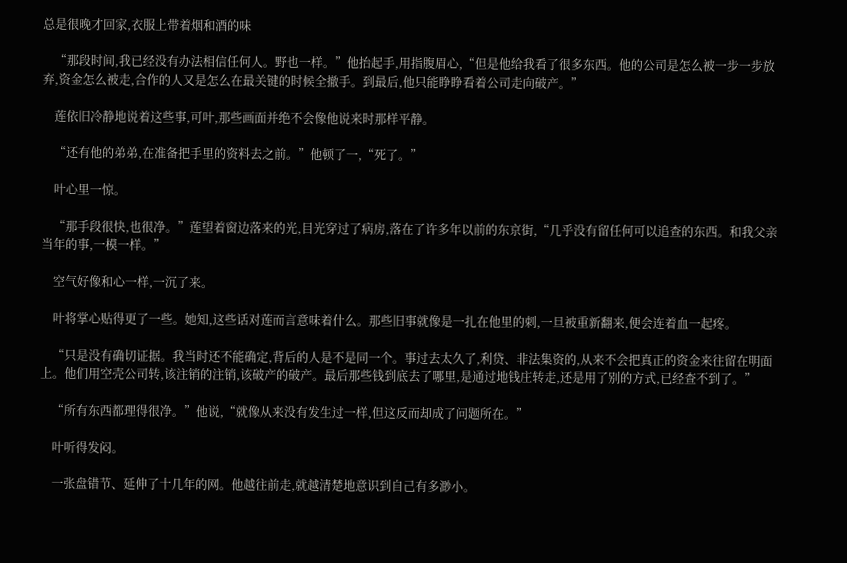总是很晚才回家,衣服上带着烟和酒的味

    “那段时间,我已经没有办法相信任何人。野也一样。”他抬起手,用指腹眉心,“但是他给我看了很多东西。他的公司是怎么被一步一步放弃,资金怎么被走,合作的人又是怎么在最关键的时候全撤手。到最后,他只能睁睁看着公司走向破产。”

    莲依旧冷静地说着这些事,可叶,那些画面并绝不会像他说来时那样平静。

    “还有他的弟弟,在准备把手里的资料去之前。”他顿了一,“死了。”

    叶心里一惊。

    “那手段很快,也很净。”莲望着窗边落来的光,目光穿过了病房,落在了许多年以前的东京街,“几乎没有留任何可以追查的东西。和我父亲当年的事,一模一样。”

    空气好像和心一样,一沉了来。

    叶将掌心贴得更了一些。她知,这些话对莲而言意味着什么。那些旧事就像是一扎在他里的刺,一旦被重新翻来,便会连着血一起疼。

    “只是没有确切证据。我当时还不能确定,背后的人是不是同一个。事过去太久了,利贷、非法集资的,从来不会把真正的资金来往留在明面上。他们用空壳公司转,该注销的注销,该破产的破产。最后那些钱到底去了哪里,是通过地钱庄转走,还是用了别的方式,已经查不到了。”

    “所有东西都理得很净。”他说,“就像从来没有发生过一样,但这反而却成了问题所在。”

    叶听得发闷。

    一张盘错节、延伸了十几年的网。他越往前走,就越清楚地意识到自己有多渺小。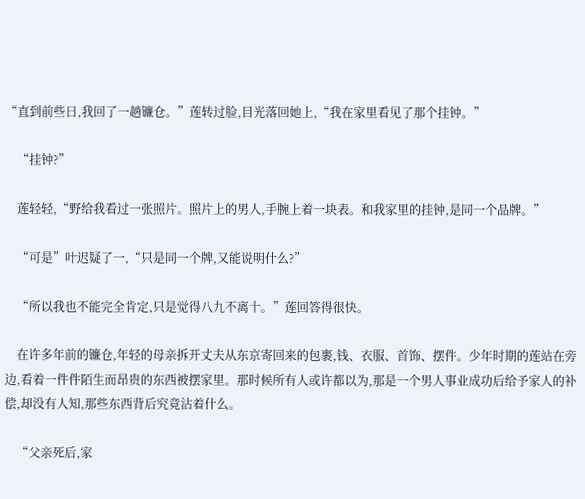“直到前些日,我回了一趟镰仓。”莲转过脸,目光落回她上,“我在家里看见了那个挂钟。”

    “挂钟?”

    莲轻轻,“野给我看过一张照片。照片上的男人,手腕上着一块表。和我家里的挂钟,是同一个品牌。”

    “可是”叶迟疑了一,“只是同一个牌,又能说明什么?”

    “所以我也不能完全肯定,只是觉得八九不离十。”莲回答得很快。

    在许多年前的镰仓,年轻的母亲拆开丈夫从东京寄回来的包裹,钱、衣服、首饰、摆件。少年时期的莲站在旁边,看着一件件陌生而昂贵的东西被摆家里。那时候所有人或许都以为,那是一个男人事业成功后给予家人的补偿,却没有人知,那些东西背后究竟沾着什么。

    “父亲死后,家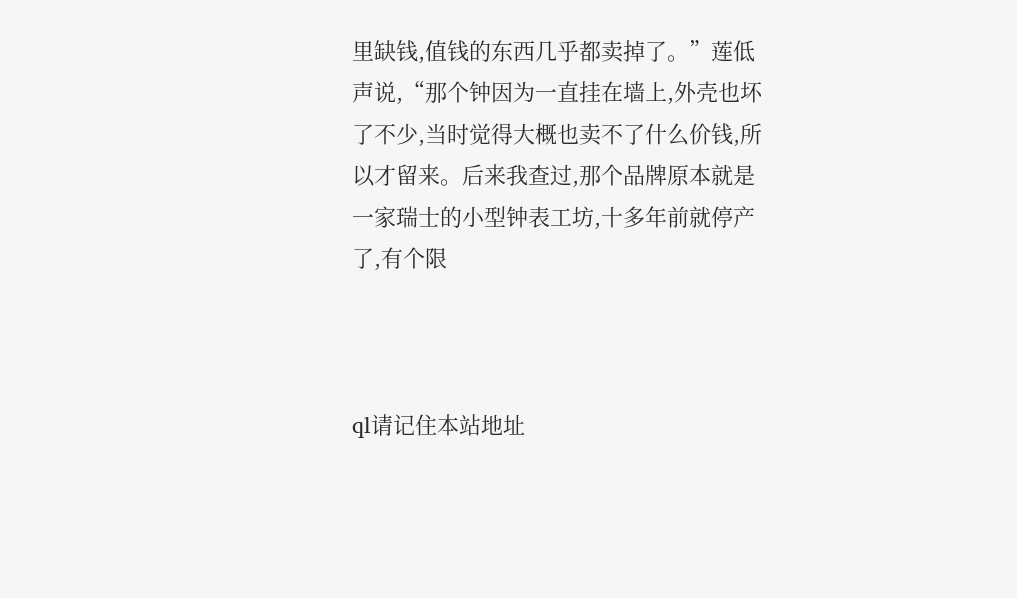里缺钱,值钱的东西几乎都卖掉了。”莲低声说,“那个钟因为一直挂在墙上,外壳也坏了不少,当时觉得大概也卖不了什么价钱,所以才留来。后来我查过,那个品牌原本就是一家瑞士的小型钟表工坊,十多年前就停产了,有个限



ql请记住本站地址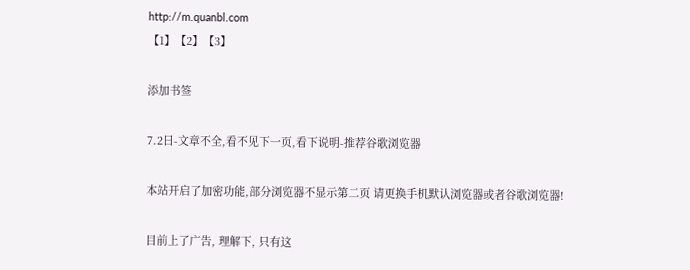http://m.quanbl.com
【1】【2】【3】

添加书签

7.2日-文章不全,看不见下一页,看下说明-推荐谷歌浏览器

本站开启了加密功能,部分浏览器不显示第二页 请更换手机默认浏览器或者谷歌浏览器!

目前上了广告, 理解下, 只有这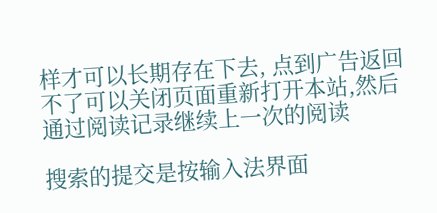样才可以长期存在下去, 点到广告返回不了可以关闭页面重新打开本站,然后通过阅读记录继续上一次的阅读

搜索的提交是按输入法界面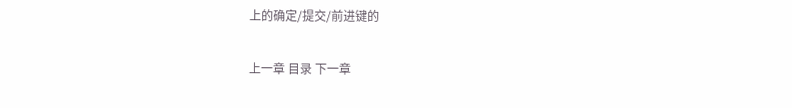上的确定/提交/前进键的

上一章 目录 下一章